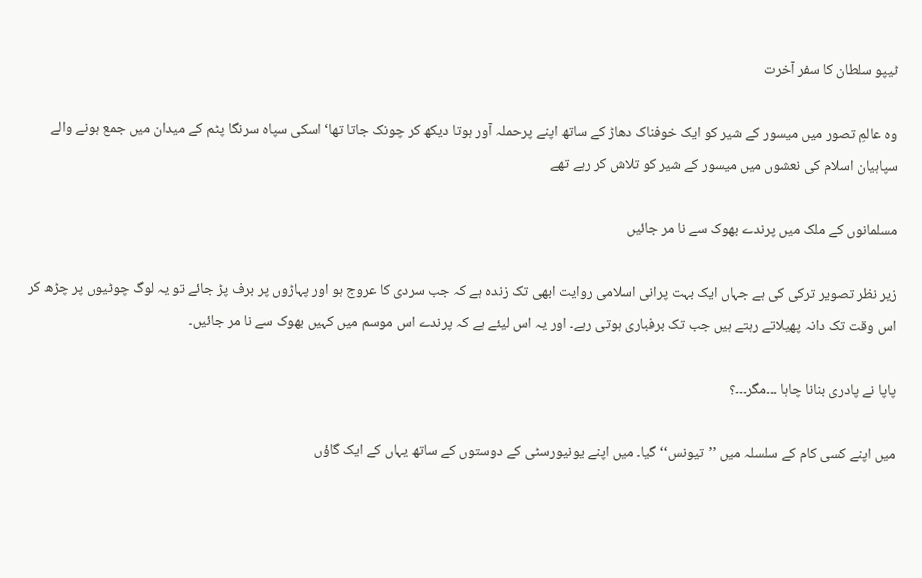ٹیپو سلطان کا سفر آخرت

وہ عالمِ تصور میں میسور کے شیر کو ایک خوفناک دھاڑ کے ساتھ اپنے پرحملہ آور ہوتا دیکھ کر چونک جاتا تھا‘ اسکی سپاہ سرنگا پٹم کے میدان میں جمع ہونے والے سپاہیان اسلام کی نعشوں میں میسور کے شیر کو تلاش کر رہے تھے

مسلمانوں کے ملک میں پرندے بھوک سے نا مر جائیں

زیر نظر تصویر ترکی کی ہے جہاں ایک بہت پرانی اسلامی روایت ابھی تک زندہ ہے کہ جب سردی کا عروج ہو اور پہاڑوں پر برف پڑ جائے تو یہ لوگ چوٹیوں پر چڑھ کر اس وقت تک دانہ پھیلاتے رہتے ہیں جب تک برفباری ہوتی رہے۔ اور یہ اس لیئے ہے کہ پرندے اس موسم میں کہیں بھوک سے نا مر جائیں۔

پاپا نے پادری بنانا چاہا ۔۔۔مگر۔۔۔؟

میں اپنے کسی کام کے سلسلہ میں ’’تیونس‘‘ گیا۔ میں اپنے یونیورسٹی کے دوستوں کے ساتھ یہاں کے ایک گاؤں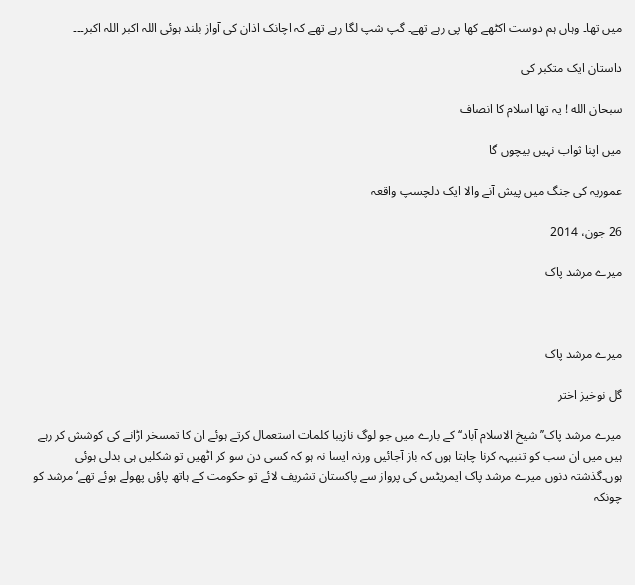میں تھا۔ وہاں ہم دوست اکٹھے کھا پی رہے تھے۔ گپ شپ لگا رہے تھے کہ اچانک اذان کی آواز بلند ہوئی اللہ اکبر اللہ اکبر۔۔۔

داستان ایک متکبر کی

سبحان الله ! یہ تھا اسلام کا انصاف

میں اپنا ثواب نہیں بیچوں گا

عموریہ کی جنگ میں پیش آنے والا ایک دلچسپ واقعہ

26 جون، 2014

میرے مرشد پاک



میرے مرشد پاک

گل نوخیز اختر

میرے مرشد پاک’’ شیخ الاسلام آباد‘‘ کے بارے میں جو لوگ نازیبا کلمات استعمال کرتے ہوئے ان کا تمسخر اڑانے کی کوشش کر رہے ہیں میں ان سب کو تنبیہہ کرنا چاہتا ہوں کہ باز آجائیں ورنہ ایسا نہ ہو کہ کسی دن سو کر اٹھیں تو شکلیں ہی بدلی ہوئی ہوں۔گذشتہ دنوں میرے مرشد پاک ایمریٹس کی پرواز سے پاکستان تشریف لائے تو حکومت کے ہاتھ پاؤں پھولے ہوئے تھے‘ مرشد کو چونکہ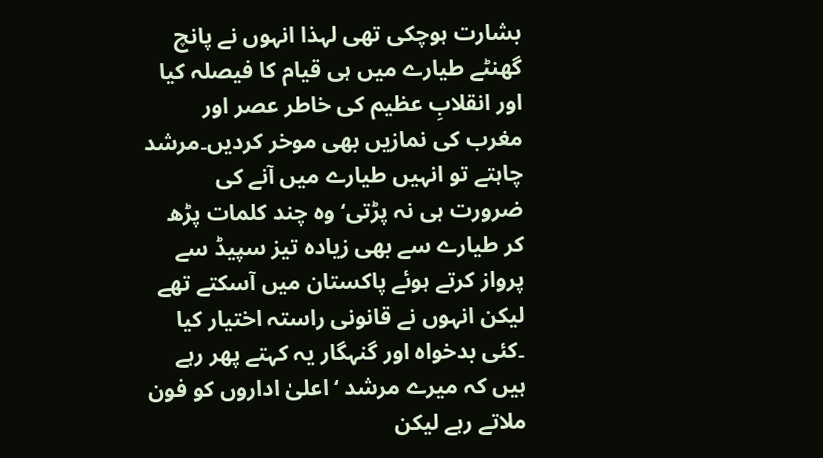بشارت ہوچکی تھی لہذا انہوں نے پانچ گھنٹے طیارے میں ہی قیام کا فیصلہ کیا اور انقلابِ عظیم کی خاطر عصر اور مغرب کی نمازیں بھی موخر کردیں۔مرشد چاہتے تو انہیں طیارے میں آنے کی ضرورت ہی نہ پڑتی‘ وہ چند کلمات پڑھ کر طیارے سے بھی زیادہ تیز سپیڈ سے پرواز کرتے ہوئے پاکستان میں آسکتے تھے لیکن انہوں نے قانونی راستہ اختیار کیا ۔کئی بدخواہ اور گنہگار یہ کہتے پھر رہے ہیں کہ میرے مرشد ‘اعلیٰ اداروں کو فون ملاتے رہے لیکن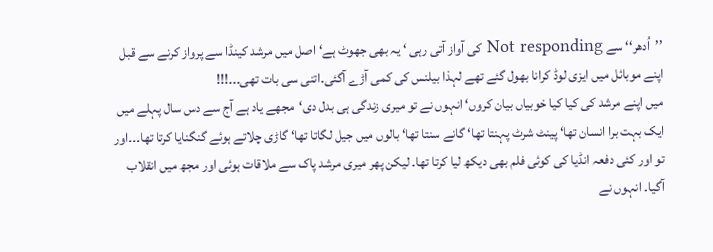’’اُدھر‘‘ سے Not responding کی آواز آتی رہی ‘ یہ بھی جھوٹ ہے‘ اصل میں مرشد کینڈا سے پرواز کرنے سے قبل اپنے موبائل میں ایزی لوڈ کرانا بھول گئے تھے لہذا بیلنس کی کمی آڑے آگئی۔اتنی سی بات تھی۔۔۔!!!
میں اپنے مرشد کی کیا کیا خوبیاں بیان کروں‘ انہوں نے تو میری زندگی ہی بدل دی‘مجھے یاد ہے آج سے دس سال پہلے میں ایک بہت برا انسان تھا‘ پینٹ شرٹ پہنتا تھا‘ گانے سنتا تھا‘ بالوں میں جیل لگاتا تھا‘ گاڑی چلاتے ہوئے گنگنایا کرتا تھا۔۔۔اور تو اور کئی دفعہ انڈیا کی کوئی فلم بھی دیکھ لیا کرتا تھا۔ لیکن پھر میری مرشد پاک سے ملاقات ہوئی اور مجھ میں انقلاب آگیا۔ انہوں نے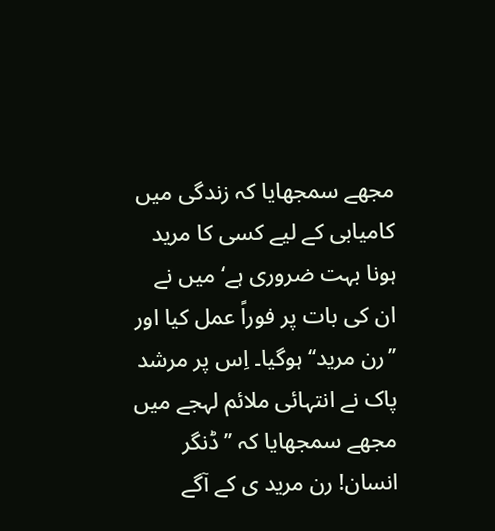مجھے سمجھایا کہ زندگی میں کامیابی کے لیے کسی کا مرید ہونا بہت ضروری ہے‘ میں نے ان کی بات پر فوراً عمل کیا اور ’’رن مرید‘‘ ہوگیا۔ اِس پر مرشد پاک نے انتہائی ملائم لہجے میں مجھے سمجھایا کہ ’’ڈنگر انسان! رن مرید ی کے آگے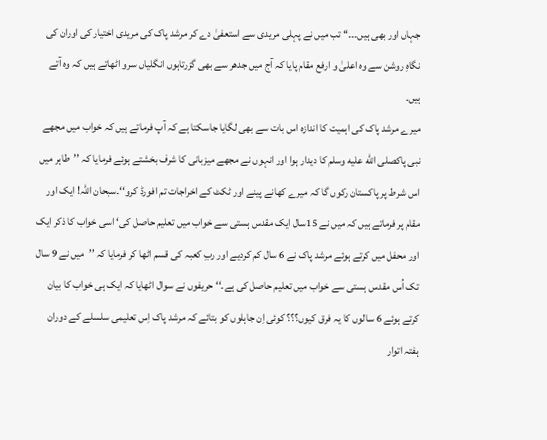جہاں اور بھی ہیں۔۔۔‘‘ تب میں نے پہلی مریدی سے استعفیٰ دے کر مرشد پاک کی مریدی اختیار کی اوران کی نگاہِ روشن سے وہ اعلیٰ و ارفع مقام پایا کہ آج میں جدھر سے بھی گزرتاہوں انگلیاں سرو اٹھاتے ہیں کہ وہ آتے ہیں۔
میرے مرشد پاک کی اہمیت کا اندازہ اس بات سے بھی لگایا جاسکتا ہے کہ آپ فرماتے ہیں کہ خواب میں مجھے نبی پاکصلى الله عليه وسلم کا دیدار ہوا اور انہوں نے مجھے میزبانی کا شرف بخشتے ہوئے فرمایا کہ ’’طاہر میں اس شرط پر پاکستان رکوں گا کہ میرے کھانے پینے اور ٹکٹ کے اخراجات تم افورڈ کرو‘‘۔سبحان اللہ! ایک اور مقام پر فرماتے ہیں کہ میں نے 15سال ایک مقدس ہستی سے خواب میں تعلیم حاصل کی‘ اسی خواب کا ذکر ایک اور محفل میں کرتے ہوئے مرشد پاک نے 6 سال کم کردیے اور ربِ کعبہ کی قسم اٹھا کر فرمایا کہ ’’میں نے 9 سال تک اُس مقدس ہستی سے خواب میں تعلیم حاصل کی ہے۔‘‘ حریفوں نے سوال اٹھایا کہ ایک ہی خواب کا بیان کرتے ہوئے 6 سالوں کا یہ فرق کیوں؟؟؟ کوئی اِن جاہلوں کو بتائے کہ مرشد پاک اِس تعلیمی سلسلے کے دوران ہفتہ اتوار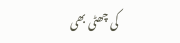کی چھٹی بھی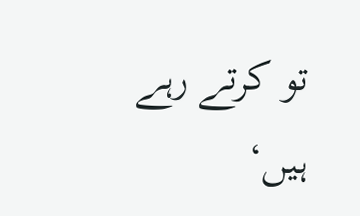تو کرتے رہے ہیں‘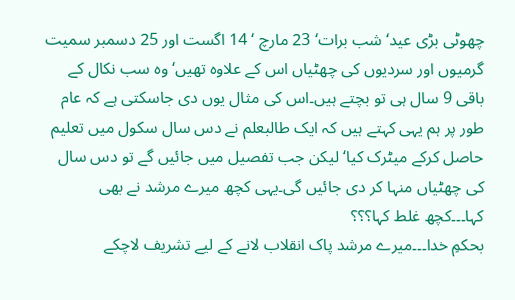چھوٹی بڑی عید‘ شب برات‘ 23 مارچ ‘ 14 اگست اور 25 دسمبر سمیت گرمیوں اور سردیوں کی چھٹیاں اس کے علاوہ تھیں‘ وہ سب نکال کے باقی 9 سال ہی تو بچتے ہیں۔اس کی مثال یوں دی جاسکتی ہے کہ عام طور پر ہم یہی کہتے ہیں کہ ایک طالبعلم نے دس سال سکول میں تعلیم حاصل کرکے میٹرک کیا‘ لیکن جب تفصیل میں جائیں گے تو دس سال کی چھٹیاں منہا کر دی جائیں گی۔یہی کچھ میرے مرشد نے بھی کہا۔۔۔کچھ غلط کہا؟؟؟
بحکمِ خدا۔۔۔میرے مرشد پاک انقلاب لانے کے لیے تشریف لاچکے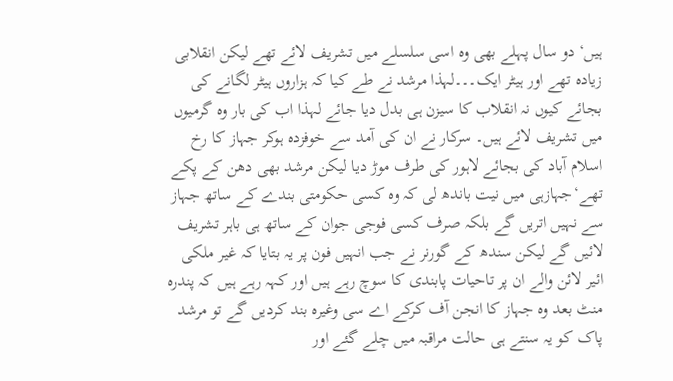ہیں‘ دو سال پہلے بھی وہ اسی سلسلے میں تشریف لائے تھے لیکن انقلابی زیادہ تھے اور ہیٹر ایک۔۔۔لہذا مرشد نے طے کیا کہ ہزاروں ہیٹر لگانے کی بجائے کیوں نہ انقلاب کا سیزن ہی بدل دیا جائے لہذا اب کی بار وہ گرمیوں میں تشریف لائے ہیں۔ سرکار نے ان کی آمد سے خوفزدہ ہوکر جہاز کا رخ اسلام آباد کی بجائے لاہور کی طرف موڑ دیا لیکن مرشد بھی دھن کے پکے تھے‘جہازہی میں نیت باندھ لی کہ وہ کسی حکومتی بندے کے ساتھ جہاز سے نہیں اتریں گے بلکہ صرف کسی فوجی جوان کے ساتھ ہی باہر تشریف لائیں گے لیکن سندھ کے گورنر نے جب انہیں فون پر یہ بتایا کہ غیر ملکی ائیر لائن والے ان پر تاحیات پابندی کا سوچ رہے ہیں اور کہہ رہے ہیں کہ پندرہ منٹ بعد وہ جہاز کا انجن آف کرکے اے سی وغیرہ بند کردیں گے تو مرشد پاک کو یہ سنتے ہی حالت مراقبہ میں چلے گئے اور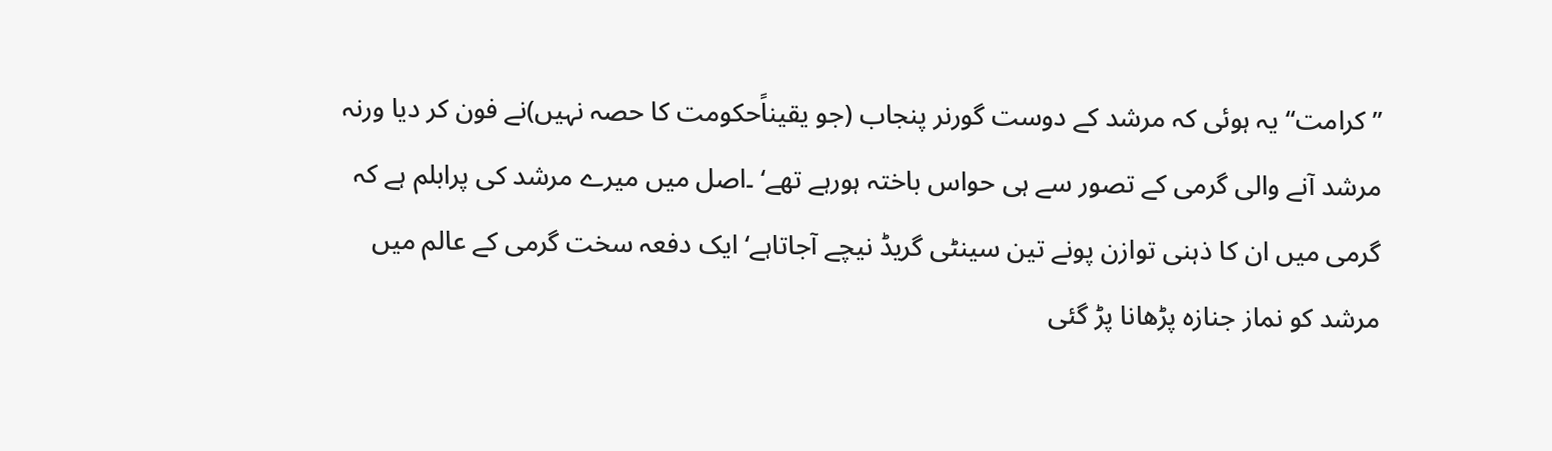’’کرامت‘‘ یہ ہوئی کہ مرشد کے دوست گورنر پنجاب (جو یقیناًحکومت کا حصہ نہیں)نے فون کر دیا ورنہ مرشد آنے والی گرمی کے تصور سے ہی حواس باختہ ہورہے تھے‘ ۔اصل میں میرے مرشد کی پرابلم ہے کہ گرمی میں ان کا ذہنی توازن پونے تین سینٹی گریڈ نیچے آجاتاہے‘ ایک دفعہ سخت گرمی کے عالم میں مرشد کو نماز جنازہ پڑھانا پڑ گئی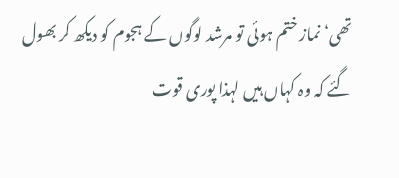تھی‘ نماز ختم ہوئی تو مرشد لوگوں کے ہجوم کو دیکھ کر بھول گئے کہ وہ کہاں ہیں لہذا پوری قوت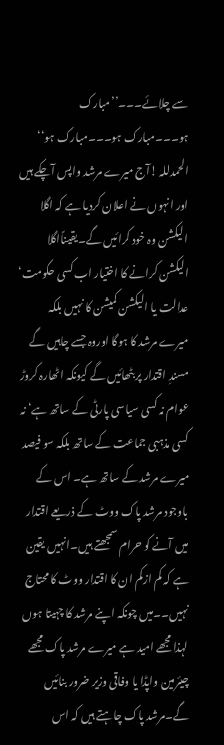سے چلائے۔۔۔’’مبارک ہو۔۔۔مبارک ہو۔۔۔مبارک ہو‘‘
الحمدللہ !آج میرے مرشد واپس آچکے ہیں اور انہوں نے اعلان کردیا ہے کہ اگلا الیکشن وہ خود کرائیں گے۔یقیناًاگلا الیکشن کرانے کا اختیار اب کسی حکومت‘ عدالت یا الیکشن کمیشن کا نہیں بلکہ میرے مرشد کا ہوگا اوروہ جسے چاہیں گے مسندِ اقتدار پر بٹھائیں گے کیونکہ اٹھارہ کروڑ عوام نہ کسی سیاسی پارٹی کے ساتھ ہے‘ نہ کسی مذہبی جماعت کے ساتھ بلکہ سو فیصد میرے مرشد کے ساتھ ہے۔ اس کے باوجود مرشد پاک ووٹ کے ذریعے اقتدار میں آنے کو حرام سمجھتے ہیں۔انہیں یقین ہے کہ کم ازکم ان کا اقتدار ووٹ کا محتاج نہیں۔۔میں چونکہ اپنے مرشد کا چہیتا ہوں لہذا مجھے امید ہے میرے مرشد پاک مجھے چیئرمین واپڈا یا وفاقی وزیر ضرور بنائیں گے۔مرشد پاک چاہتے ہیں کہ اس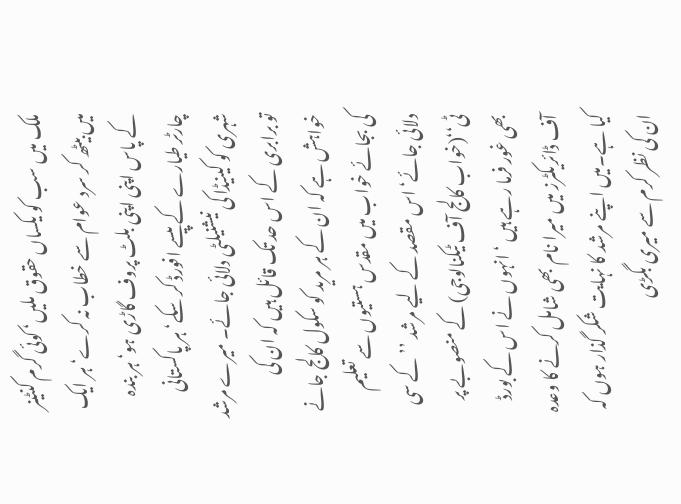ملک میں سب کو یکساں حقوق ملیں‘ کوئی گرم کنٹینر میں بیٹھ کر سرد عوام سے خطاب نہ کرے‘ ہر ایک کے پاس اپنی اپنی بلٹ پروف گاڑی ہو‘ ہر بندہ چارٹر طیارے کے پیسے افورڈ کر سکے‘ ہر پاکستانی شہری کو کینیڈا کی نیشنیلٹی دلائی جائے۔ میرے مرشد تو برابری کے اس حد تک قائل ہیں کہ ان کی خواہش ہے کہ ان کے ہر مرید کو سکول کالج جانے کی بجائے خواب میں مقدس ہستیوں سے تعلیم دلائی جائے‘ اس مقصد کے لیے مرشد ’’کے سی ٹی‘‘(خواب کالج آف ٹیکنالوجی) کے منصوبے پر بھی غور فرما رہے ہیں ‘ انہوں نے اس کے بورڈ آف ڈائریکٹرز میں میرا نام بھی شامل کرنے کا وعدہ کیا ہے۔میں اپنے مرشد کا نہایت شکر گذار ہوں کہ ان کی نظر کرم سے میری بگڑی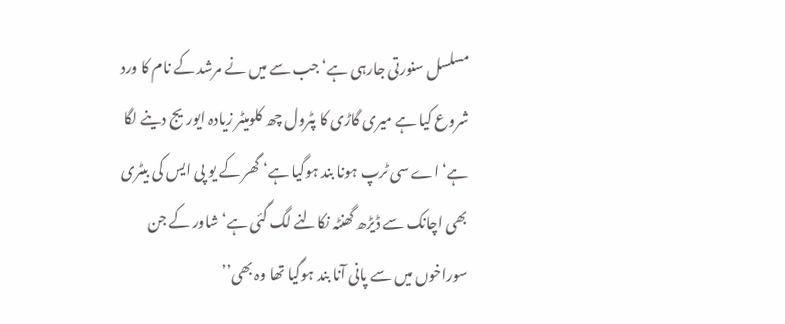مسلسل سنورتی جارہی ہے‘ جب سے میں نے مرشد کے نام کا ورد شروع کیا ہے میری گاڑی کا پٹرول چھ کلومیٹر زیادہ ایوریج دینے لگا ہے‘ اے سی ٹرپ ہونا بند ہوگیا ہے‘ گھر کے یو پی ایس کی بیٹری بھی اچانک سے ڈیڑھ گھنٹہ نکالنے لگ گئی ہے‘ شاور کے جن سوراخوں میں سے پانی آنا بند ہوگیا تھا وہ بھی’’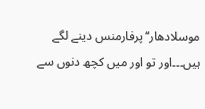موسلادھار‘‘پرفارمنس دینے لگے ہیں۔۔۔اور تو اور میں کچھ دنوں سے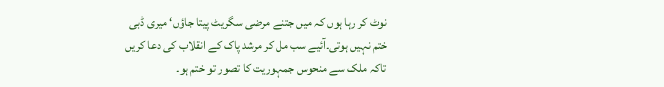نوٹ کر رہا ہوں کہ میں جتنے مرضی سگریٹ پیتا جاؤں‘ میری ڈبی ختم نہیں ہوتی۔آئیے سب مل کر مرشد پاک کے انقلاب کی دعا کریں تاکہ ملک سے منحوس جمہوریت کا تصور تو ختم ہو۔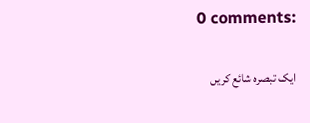0 comments:

ایک تبصرہ شائع کریں